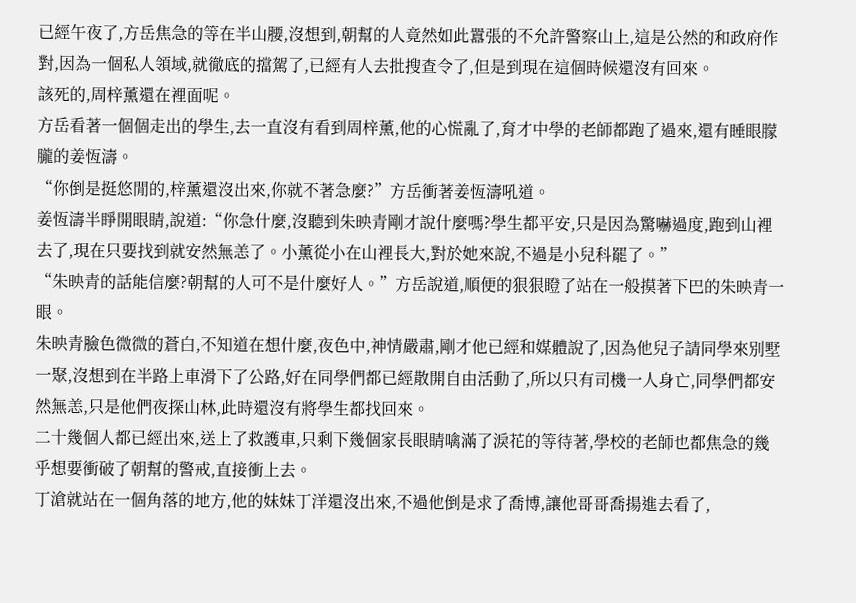已經午夜了,方岳焦急的等在半山腰,沒想到,朝幫的人竟然如此囂張的不允許警察山上,這是公然的和政府作對,因為一個私人領域,就徹底的擋駕了,已經有人去批搜查令了,但是到現在這個時候還沒有回來。
該死的,周梓薰還在裡面呢。
方岳看著一個個走出的學生,去一直沒有看到周梓薰,他的心慌亂了,育才中學的老師都跑了過來,還有睡眼朦朧的姜恆濤。
“你倒是挺悠閒的,梓薰還沒出來,你就不著急麼?”方岳衝著姜恆濤吼道。
姜恆濤半睜開眼睛,說道:“你急什麼,沒聽到朱映青剛才說什麼嗎?學生都平安,只是因為驚嚇過度,跑到山裡去了,現在只要找到就安然無恙了。小薰從小在山裡長大,對於她來說,不過是小兒科罷了。”
“朱映青的話能信麼?朝幫的人可不是什麼好人。”方岳說道,順便的狠狠瞪了站在一般摸著下巴的朱映青一眼。
朱映青臉色微微的蒼白,不知道在想什麼,夜色中,神情嚴肅,剛才他已經和媒體說了,因為他兒子請同學來別墅一聚,沒想到在半路上車滑下了公路,好在同學們都已經散開自由活動了,所以只有司機一人身亡,同學們都安然無恙,只是他們夜探山林,此時還沒有將學生都找回來。
二十幾個人都已經出來,送上了救護車,只剩下幾個家長眼睛噙滿了淚花的等待著,學校的老師也都焦急的幾乎想要衝破了朝幫的警戒,直接衝上去。
丁滄就站在一個角落的地方,他的妹妹丁洋還沒出來,不過他倒是求了喬博,讓他哥哥喬揚進去看了,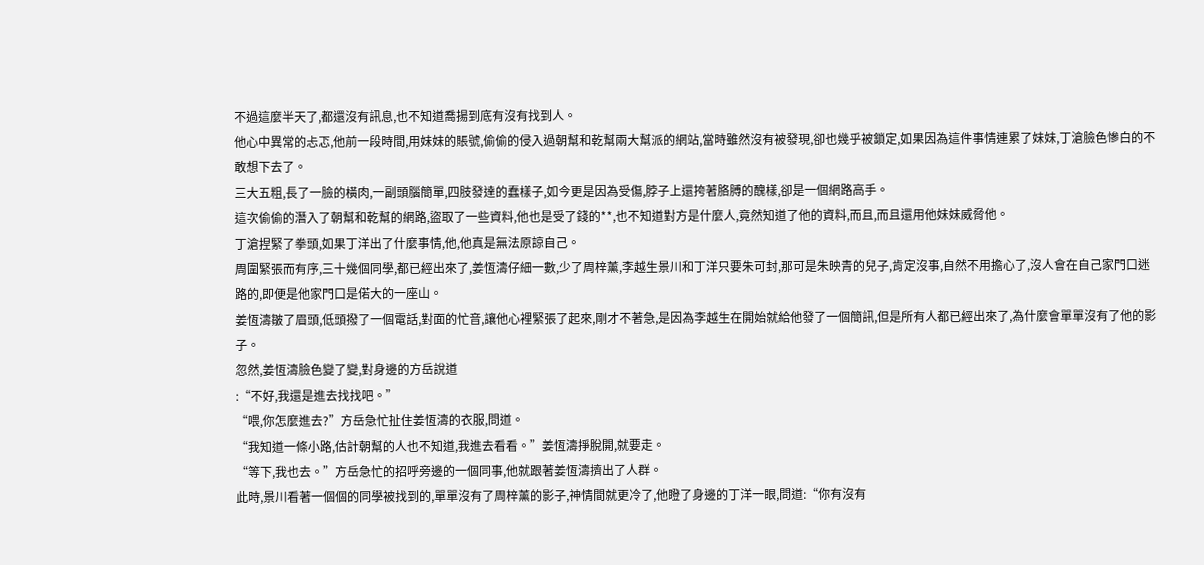不過這麼半天了,都還沒有訊息,也不知道喬揚到底有沒有找到人。
他心中異常的忐忑,他前一段時間,用妹妹的賬號,偷偷的侵入過朝幫和乾幫兩大幫派的網站,當時雖然沒有被發現,卻也幾乎被鎖定,如果因為這件事情連累了妹妹,丁滄臉色慘白的不敢想下去了。
三大五粗,長了一臉的橫肉,一副頭腦簡單,四肢發達的蠢樣子,如今更是因為受傷,脖子上還挎著胳膊的醜樣,卻是一個網路高手。
這次偷偷的潛入了朝幫和乾幫的網路,盜取了一些資料,他也是受了錢的**,也不知道對方是什麼人,竟然知道了他的資料,而且,而且還用他妹妹威脅他。
丁滄捏緊了拳頭,如果丁洋出了什麼事情,他,他真是無法原諒自己。
周圍緊張而有序,三十幾個同學,都已經出來了,姜恆濤仔細一數,少了周梓薰,李越生景川和丁洋只要朱可封,那可是朱映青的兒子,肯定沒事,自然不用擔心了,沒人會在自己家門口迷路的,即便是他家門口是偌大的一座山。
姜恆濤皺了眉頭,低頭撥了一個電話,對面的忙音,讓他心裡緊張了起來,剛才不著急,是因為李越生在開始就給他發了一個簡訊,但是所有人都已經出來了,為什麼會單單沒有了他的影子。
忽然,姜恆濤臉色變了變,對身邊的方岳說道
:“不好,我還是進去找找吧。”
“喂,你怎麼進去?”方岳急忙扯住姜恆濤的衣服,問道。
“我知道一條小路,估計朝幫的人也不知道,我進去看看。”姜恆濤掙脫開,就要走。
“等下,我也去。”方岳急忙的招呼旁邊的一個同事,他就跟著姜恆濤擠出了人群。
此時,景川看著一個個的同學被找到的,單單沒有了周梓薰的影子,神情間就更冷了,他瞪了身邊的丁洋一眼,問道:“你有沒有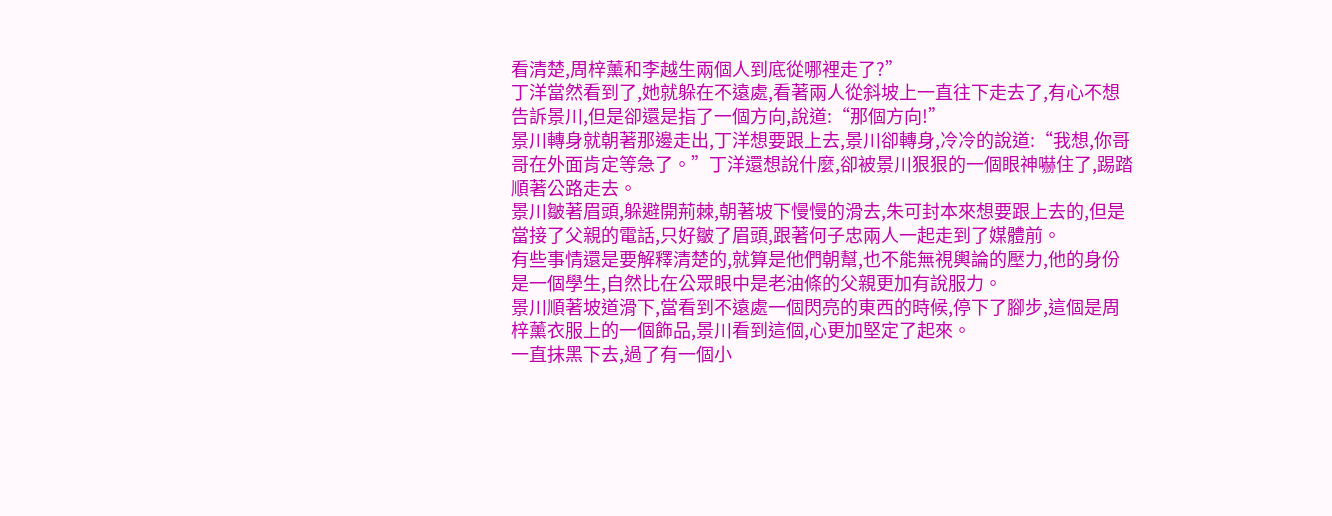看清楚,周梓薰和李越生兩個人到底從哪裡走了?”
丁洋當然看到了,她就躲在不遠處,看著兩人從斜坡上一直往下走去了,有心不想告訴景川,但是卻還是指了一個方向,說道:“那個方向!”
景川轉身就朝著那邊走出,丁洋想要跟上去,景川卻轉身,冷冷的說道:“我想,你哥哥在外面肯定等急了。”丁洋還想說什麼,卻被景川狠狠的一個眼神嚇住了,踢踏順著公路走去。
景川皺著眉頭,躲避開荊棘,朝著坡下慢慢的滑去,朱可封本來想要跟上去的,但是當接了父親的電話,只好皺了眉頭,跟著何子忠兩人一起走到了媒體前。
有些事情還是要解釋清楚的,就算是他們朝幫,也不能無視輿論的壓力,他的身份是一個學生,自然比在公眾眼中是老油條的父親更加有說服力。
景川順著坡道滑下,當看到不遠處一個閃亮的東西的時候,停下了腳步,這個是周梓薰衣服上的一個飾品,景川看到這個,心更加堅定了起來。
一直抹黑下去,過了有一個小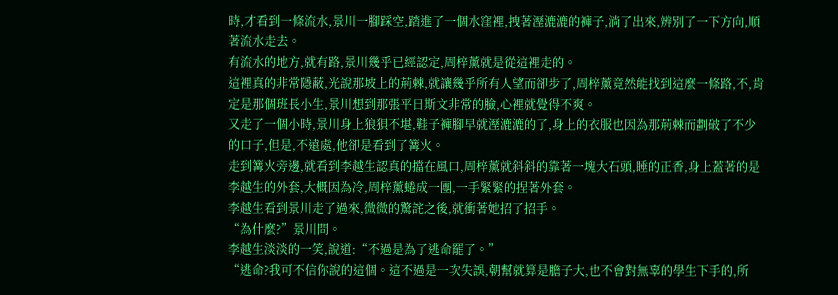時,才看到一條流水,景川一腳踩空,踏進了一個水窪裡,拽著溼漉漉的褲子,淌了出來,辨別了一下方向,順著流水走去。
有流水的地方,就有路,景川幾乎已經認定,周梓薰就是從這裡走的。
這裡真的非常隱蔽,光說那坡上的荊棘,就讓幾乎所有人望而卻步了,周梓薰竟然能找到這麼一條路,不,肯定是那個班長小生,景川想到那張平日斯文非常的臉,心裡就覺得不爽。
又走了一個小時,景川身上狼狽不堪,鞋子褲腳早就溼漉漉的了,身上的衣服也因為那荊棘而劃破了不少的口子,但是,不遠處,他卻是看到了篝火。
走到篝火旁邊,就看到李越生認真的擋在風口,周梓薰就斜斜的靠著一塊大石頭,睡的正香,身上蓋著的是李越生的外套,大概因為冷,周梓薰蜷成一團,一手緊緊的捏著外套。
李越生看到景川走了過來,微微的驚詫之後,就衝著她招了招手。
“為什麼?”景川問。
李越生淡淡的一笑,說道:“不過是為了逃命罷了。”
“逃命?我可不信你說的這個。這不過是一次失誤,朝幫就算是膽子大,也不會對無辜的學生下手的,所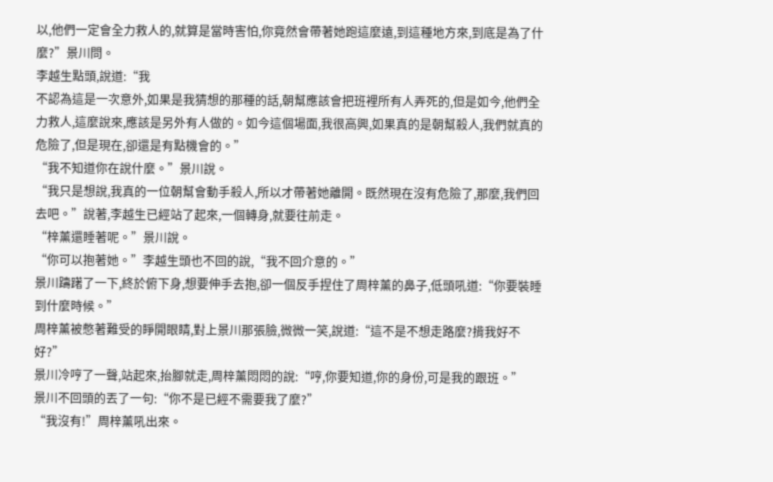以,他們一定會全力救人的,就算是當時害怕,你竟然會帶著她跑這麼遠,到這種地方來,到底是為了什麼?”景川問。
李越生點頭,說道:“我
不認為這是一次意外,如果是我猜想的那種的話,朝幫應該會把班裡所有人弄死的,但是如今,他們全力救人,這麼說來,應該是另外有人做的。如今這個場面,我很高興,如果真的是朝幫殺人,我們就真的危險了,但是現在,卻還是有點機會的。”
“我不知道你在說什麼。”景川說。
“我只是想說,我真的一位朝幫會動手殺人,所以才帶著她離開。既然現在沒有危險了,那麼,我們回去吧。”說著,李越生已經站了起來,一個轉身,就要往前走。
“梓薰還睡著呢。”景川說。
“你可以抱著她。”李越生頭也不回的說,“我不回介意的。”
景川躊躇了一下,終於俯下身,想要伸手去抱,卻一個反手捏住了周梓薰的鼻子,低頭吼道:“你要裝睡到什麼時候。”
周梓薰被憋著難受的睜開眼睛,對上景川那張臉,微微一笑,說道:“這不是不想走路麼?揹我好不好?”
景川冷哼了一聲,站起來,抬腳就走,周梓薰悶悶的說:“哼,你要知道,你的身份,可是我的跟班。”
景川不回頭的丟了一句:“你不是已經不需要我了麼?”
“我沒有!”周梓薰吼出來。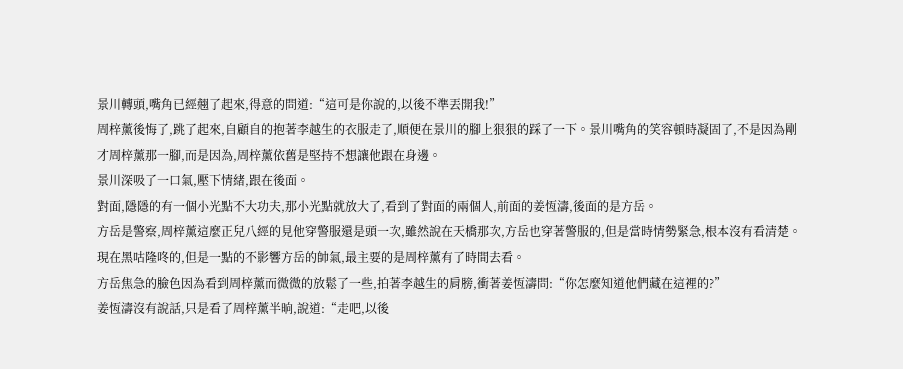景川轉頭,嘴角已經翹了起來,得意的問道:“這可是你說的,以後不準丟開我!”
周梓薰後悔了,跳了起來,自顧自的抱著李越生的衣服走了,順便在景川的腳上狠狠的踩了一下。景川嘴角的笑容頓時凝固了,不是因為剛才周梓薰那一腳,而是因為,周梓薰依舊是堅持不想讓他跟在身邊。
景川深吸了一口氣,壓下情緒,跟在後面。
對面,隱隱的有一個小光點不大功夫,那小光點就放大了,看到了對面的兩個人,前面的姜恆濤,後面的是方岳。
方岳是警察,周梓薰這麼正兒八經的見他穿警服還是頭一次,雖然說在天橋那次,方岳也穿著警服的,但是當時情勢緊急,根本沒有看清楚。
現在黑咕隆咚的,但是一點的不影響方岳的帥氣,最主要的是周梓薰有了時間去看。
方岳焦急的臉色因為看到周梓薰而微微的放鬆了一些,拍著李越生的肩膀,衝著姜恆濤問:“你怎麼知道他們藏在這裡的?”
姜恆濤沒有說話,只是看了周梓薰半晌,說道:“走吧,以後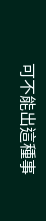可不能出這種事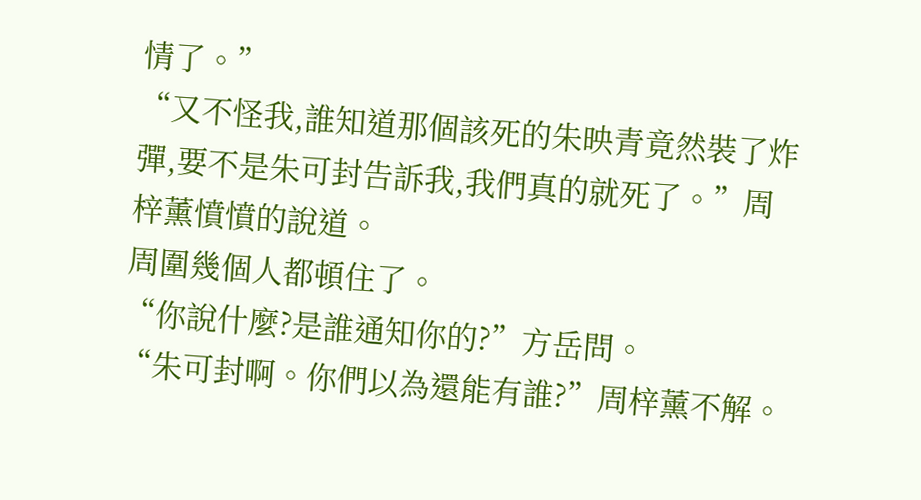情了。”
“又不怪我,誰知道那個該死的朱映青竟然裝了炸彈,要不是朱可封告訴我,我們真的就死了。”周梓薰憤憤的說道。
周圍幾個人都頓住了。
“你說什麼?是誰通知你的?”方岳問。
“朱可封啊。你們以為還能有誰?”周梓薰不解。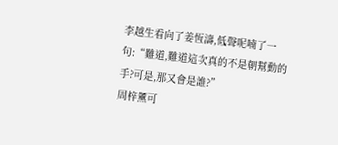李越生看向了姜恆濤,低聲呢喃了一句:“難道,難道這次真的不是朝幫動的手?可是,那又會是誰?”
周梓薰可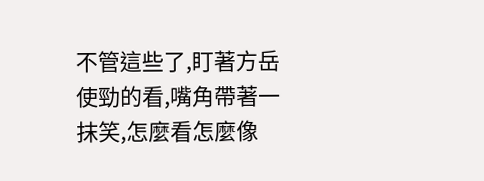不管這些了,盯著方岳使勁的看,嘴角帶著一抹笑,怎麼看怎麼像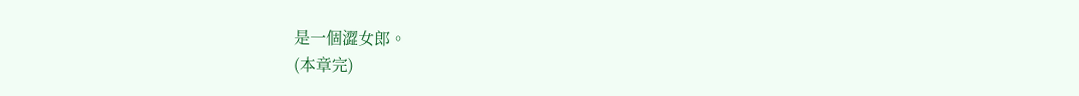是一個澀女郎。
(本章完)